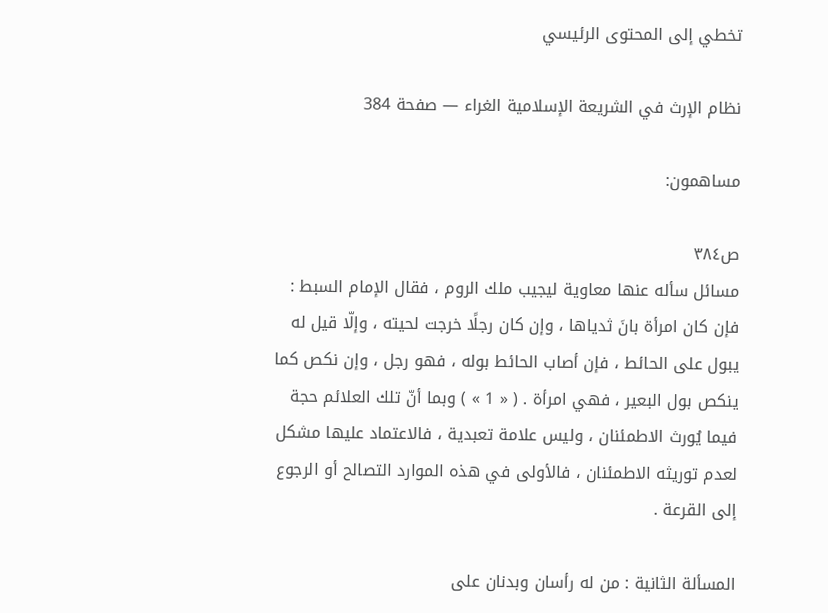تخطي إلى المحتوى الرئيسي

نظام الإرث في الشريعة الإسلامية الغراء — صفحة 384

مساهمون:

ص٣٨٤
مسائل سأله عنها معاوية ليجيب ملك الروم ، فقال الإمام السبط : فإن كان امرأة بانَ ثدياها ، وإن كان رجلًا خرجت لحيته ، وإلّا قيل له يبول على الحائط ، فإن أصاب الحائط بوله ، فهو رجل ، وإن نكص كما ينكص بول البعير ، فهي امرأة . ( « 1 » ) وبما أنّ تلك العلائم حجة فيما يُورث الاطمئنان ، وليس علامة تعبدية ، فالاعتماد عليها مشكل لعدم توريثه الاطمئنان ، فالأولى في هذه الموارد التصالح أو الرجوع إلى القرعة .

المسألة الثانية : من له رأسان وبدنان على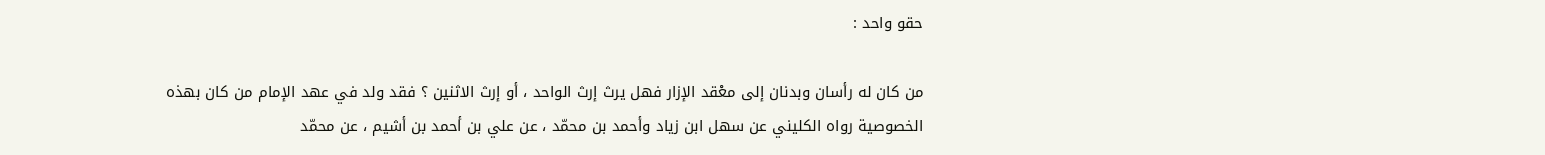حقو واحد :

من كان له رأسان وبدنان إلى معْقد الإزار فهل يرث إرث الواحد ، أو إرث الاثنين ؟ فقد ولد في عهد الإمام من كان بهذه الخصوصية رواه الكليني عن سهل ابن زياد وأحمد بن محمّد ، عن علي بن أحمد بن أشيم ، عن محمّد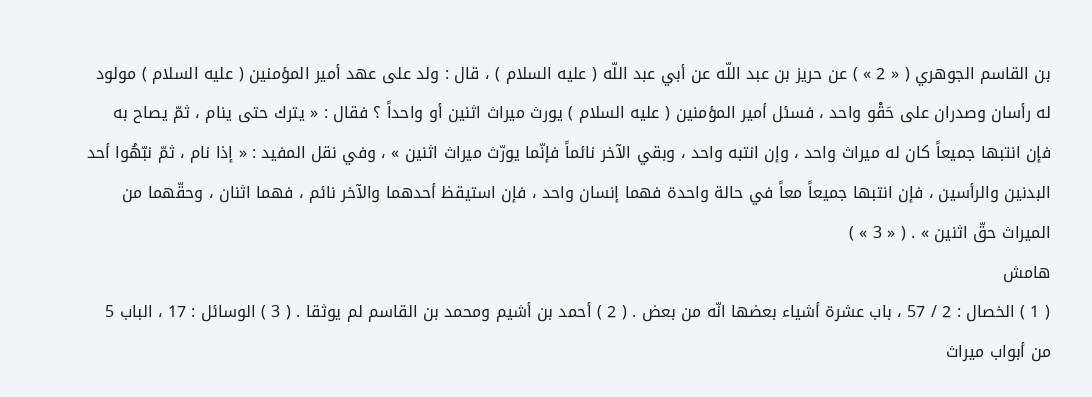بن القاسم الجوهري ( « 2 » ) عن حريز بن عبد اللّه عن أبي عبد اللّه ( عليه السلام ) ، قال : ولد على عهد أمير المؤمنين ( عليه السلام ) مولود له رأسان وصدران على حَقْو واحد ، فسئل أمير المؤمنين ( عليه السلام ) يورث ميراث اثنين أو واحداً ؟ فقال : « يترك حتى ينام ، ثمّ يصاح به فإن انتبها جميعاً كان له ميراث واحد ، وإن انتبه واحد ، وبقي الآخر نائماً فإنّما يورّث ميراث اثنين » ، وفي نقل المفيد : « إذا نام ، ثمّ نبّهُوا أحد البدنين والرأسين ، فإن انتبها جميعاً معاً في حالة واحدة فهما إنسان واحد ، فإن استيقظ أحدهما والآخر نائم ، فهما اثنان ، وحقّهما من الميراث حقّ اثنين » . ( « 3 » )
هامش
( 1 ) الخصال : 2 / 57 ، باب عشرة أشياء بعضها انّه من بعض . ( 2 ) أحمد بن أشيم ومحمد بن القاسم لم يوثقا . ( 3 ) الوسائل : 17 ، الباب 5 من أبواب ميراث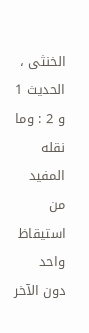الخنثى ، الحديث 1 و 2 : وما نقله المفيد من استيقاظ واحد دون الآخر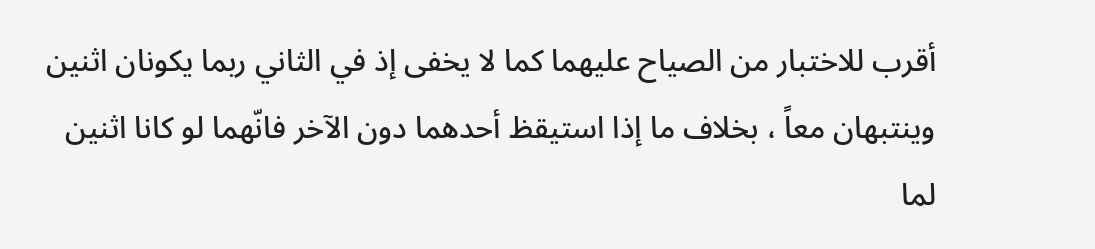أقرب للاختبار من الصياح عليهما كما لا يخفى إذ في الثاني ربما يكونان اثنين وينتبهان معاً ، بخلاف ما إذا استيقظ أحدهما دون الآخر فانّهما لو كانا اثنين لما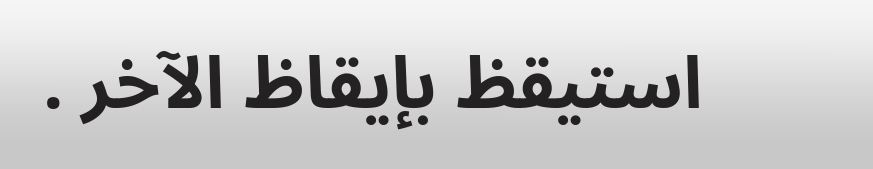استيقظ بإيقاظ الآخر .